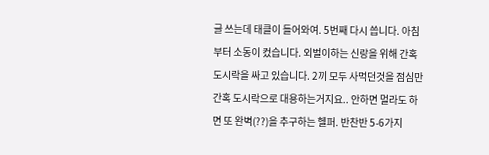글 쓰는데 태클이 들어와여. 5번째 다시 씁니다. 아침부터 소동이 컸습니다. 외벌이하는 신랑을 위해 간혹 도시락을 싸고 있습니다. 2끼 모두 사먹던것을 점심만 간혹 도시락으로 대용하는거지요.. 안하면 멀라도 하면 또 완벽(??)을 추구하는 헬퍼. 반찬반 5-6가지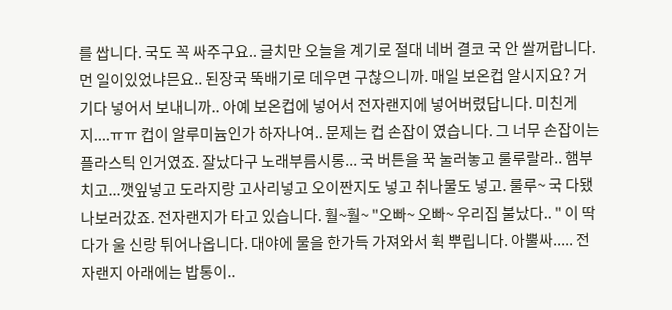를 쌉니다. 국도 꼭 싸주구요.. 글치만 오늘을 계기로 절대 네버 결코 국 안 쌀꺼랍니다. 먼 일이있었냐믄요.. 된장국 뚝배기로 데우면 구찮으니까. 매일 보온컵 알시지요? 거기다 넣어서 보내니까.. 아예 보온컵에 넣어서 전자랜지에 넣어버렸답니다. 미친게지....ㅠㅠ 컵이 알루미늄인가 하자나여.. 문제는 컵 손잡이 였습니다. 그 너무 손잡이는 플라스틱 인거였죠. 잘났다구 노래부름시롱... 국 버튼을 꾹 눌러놓고 룰루랄라.. 햄부치고...깻잎넣고 도라지랑 고사리넣고 오이짠지도 넣고 취나물도 넣고. 룰루~ 국 다됐나보러갔죠. 전자랜지가 타고 있습니다. 훨~훨~ "오빠~ 오빠~ 우리집 불났다.. " 이 딱다가 울 신랑 튀어나옵니다. 대야에 물을 한가득 가져와서 휙 뿌립니다. 아뿔싸..... 전자랜지 아래에는 밥통이..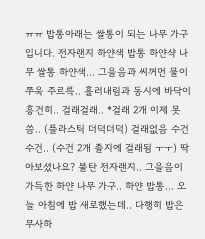ㅠㅠ 밥통아래는 쌀통이 되는 나무 가구입니다. 전자랜지 하얀색 밥통 하얀샥 나무 쌀통 하얀색... 그을음과 씨꺼먼 물이 쭈욱 주르륵.. 흘러내림과 동시에 바닥이흥건히.. 걸래걸래.. *걸래 2개 이제 못씀.. (플라스틱 더덕더덕) 걸래없음 수건수건.. (수건 2개 졸지에 걸래됨 ㅜㅜ) 딱아보셨나요? 불탄 전자랜지.. 그을음이 가득한 하얀 나무 가구.. 하얀 밥통... 오늘 아침에 밥 새로했는데.. 다행히 밥은 무사하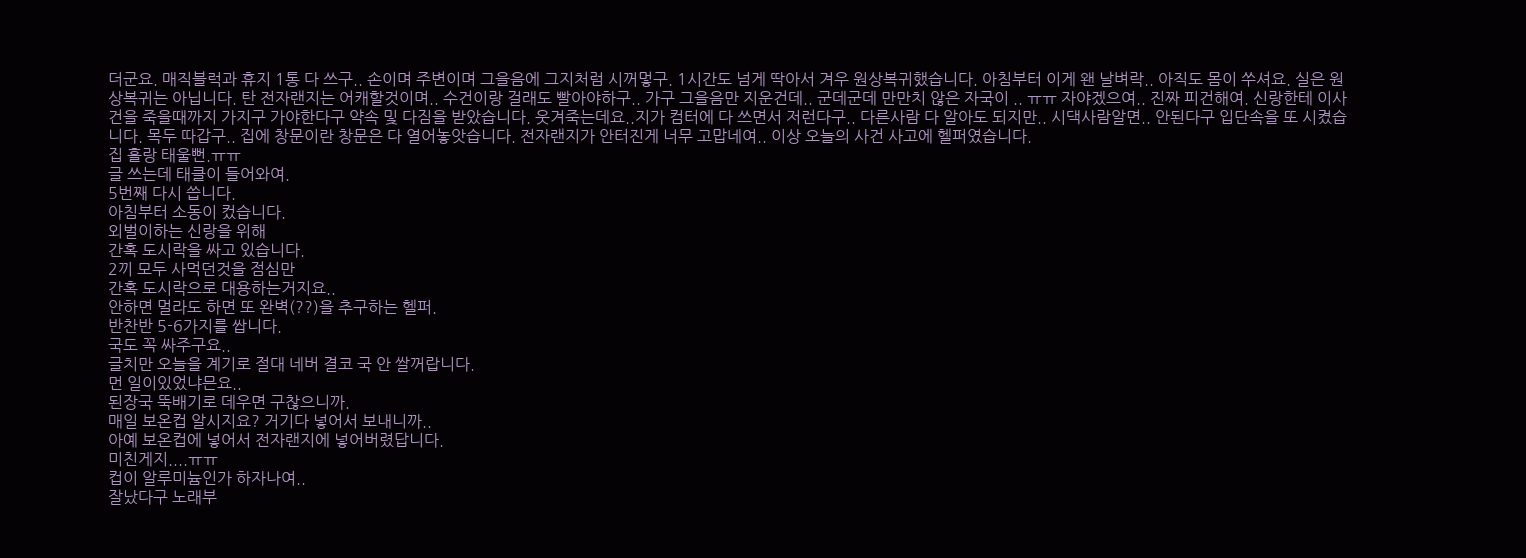더군요. 매직블럭과 휴지 1통 다 쓰구.. 손이며 주변이며 그을음에 그지처럼 시꺼멓구. 1시간도 넘게 딱아서 겨우 원상복귀했습니다. 아침부터 이게 왠 날벼락.. 아직도 몸이 쑤셔요. 실은 원상복귀는 아닙니다. 탄 전자랜지는 어캐할것이며.. 수건이랑 걸래도 빨아야하구.. 가구 그을음만 지운건데.. 군데군데 만만치 않은 자국이 .. ㅠㅠ 자야겠으여.. 진짜 피건해여. 신랑한테 이사건을 죽을때까지 가지구 가야한다구 약속 및 다짐을 받았습니다. 웃겨죽는데요..지가 컴터에 다 쓰면서 저런다구.. 다른사람 다 알아도 되지만.. 시댁사람알면.. 안된다구 입단속을 또 시켰습니다. 목두 따갑구.. 집에 창문이란 창문은 다 열어놓앗습니다. 전자랜지가 안터진게 너무 고맙네여.. 이상 오늘의 사건 사고에 헬퍼였습니다.
집 홀랑 태울뻔.ㅠㅠ
글 쓰는데 태클이 들어와여.
5번째 다시 씁니다.
아침부터 소동이 컸습니다.
외벌이하는 신랑을 위해
간혹 도시락을 싸고 있습니다.
2끼 모두 사먹던것을 점심만
간혹 도시락으로 대용하는거지요..
안하면 멀라도 하면 또 완벽(??)을 추구하는 헬퍼.
반찬반 5-6가지를 쌉니다.
국도 꼭 싸주구요..
글치만 오늘을 계기로 절대 네버 결코 국 안 쌀꺼랍니다.
먼 일이있었냐믄요..
된장국 뚝배기로 데우면 구찮으니까.
매일 보온컵 알시지요? 거기다 넣어서 보내니까..
아예 보온컵에 넣어서 전자랜지에 넣어버렸답니다.
미친게지....ㅠㅠ
컵이 알루미늄인가 하자나여..
잘났다구 노래부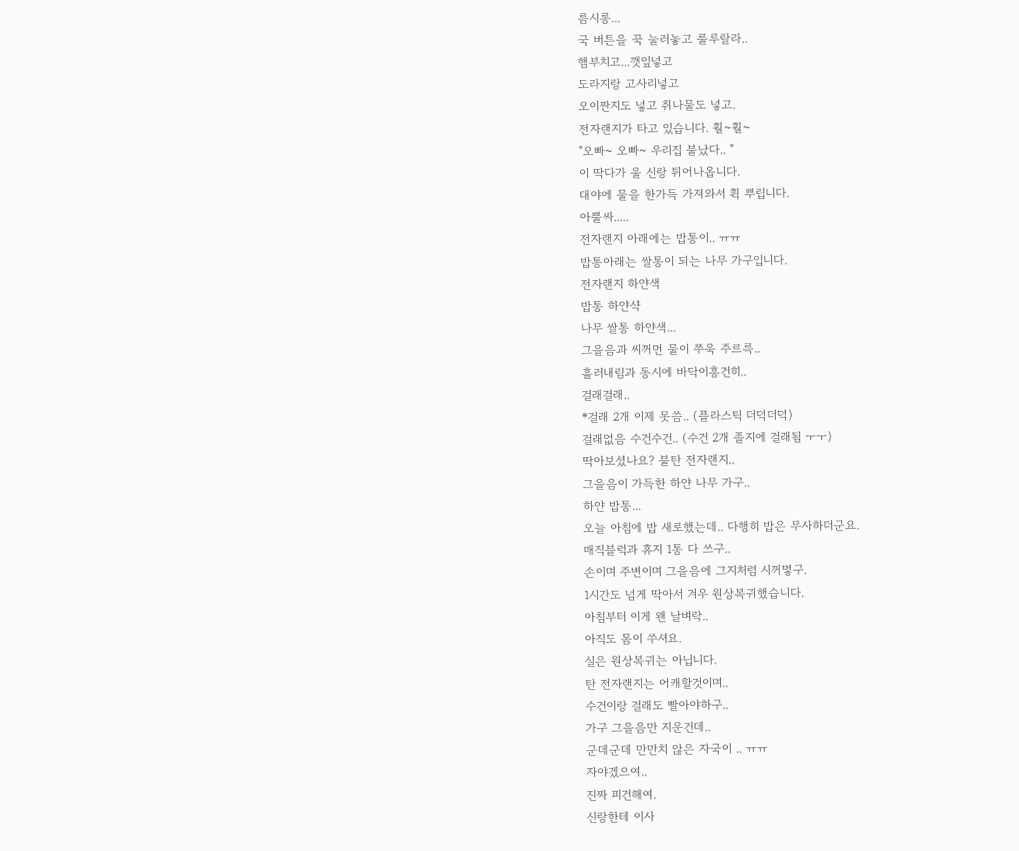름시롱...
국 버튼을 꾹 눌러놓고 룰루랄라..
햄부치고...깻잎넣고
도라지랑 고사리넣고
오이짠지도 넣고 취나물도 넣고.
전자랜지가 타고 있습니다. 훨~훨~
"오빠~ 오빠~ 우리집 불났다.. "
이 딱다가 울 신랑 튀어나옵니다.
대야에 물을 한가득 가져와서 휙 뿌립니다.
아뿔싸.....
전자랜지 아래에는 밥통이.. ㅠㅠ
밥통아래는 쌀통이 되는 나무 가구입니다.
전자랜지 하얀색
밥통 하얀샥
나무 쌀통 하얀색...
그을음과 씨꺼먼 물이 쭈욱 주르륵..
흘러내림과 동시에 바닥이흥건히..
걸래걸래..
*걸래 2개 이제 못씀.. (플라스틱 더덕더덕)
걸래없음 수건수건.. (수건 2개 졸지에 걸래됨 ㅜㅜ)
딱아보셨나요? 불탄 전자랜지..
그을음이 가득한 하얀 나무 가구..
하얀 밥통...
오늘 아침에 밥 새로했는데.. 다행히 밥은 무사하더군요.
매직블럭과 휴지 1통 다 쓰구..
손이며 주변이며 그을음에 그지처럼 시꺼멓구.
1시간도 넘게 딱아서 겨우 원상복귀했습니다.
아침부터 이게 왠 날벼락..
아직도 몸이 쑤셔요.
실은 원상복귀는 아닙니다.
탄 전자랜지는 어캐할것이며..
수건이랑 걸래도 빨아야하구..
가구 그을음만 지운건데..
군데군데 만만치 않은 자국이 .. ㅠㅠ
자야겠으여..
진짜 피건해여.
신랑한테 이사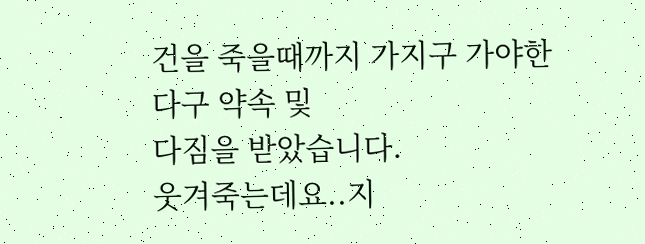건을 죽을때까지 가지구 가야한다구 약속 및
다짐을 받았습니다.
웃겨죽는데요..지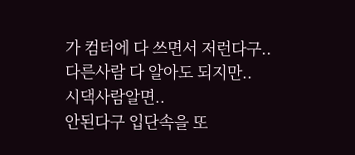가 컴터에 다 쓰면서 저런다구..
다른사람 다 알아도 되지만..
시댁사람알면..
안된다구 입단속을 또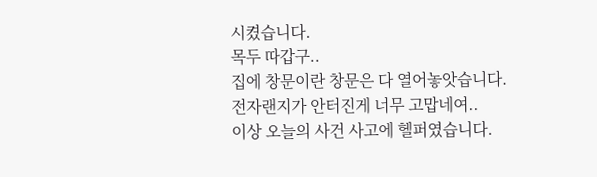시켰습니다.
목두 따갑구..
집에 창문이란 창문은 다 열어놓앗습니다.
전자랜지가 안터진게 너무 고맙네여..
이상 오늘의 사건 사고에 헬퍼였습니다.